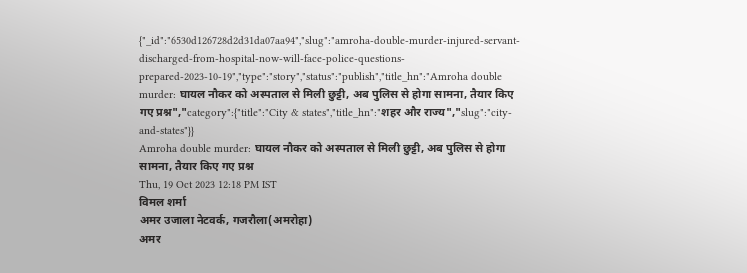{"_id":"6530d126728d2d31da07aa94","slug":"amroha-double-murder-injured-servant-discharged-from-hospital-now-will-face-police-questions-prepared-2023-10-19","type":"story","status":"publish","title_hn":"Amroha double murder: घायल नौकर को अस्पताल से मिली छुट्टी, अब पुलिस से होगा सामना, तैयार किए गए प्रश्न","category":{"title":"City & states","title_hn":"शहर और राज्य","slug":"city-and-states"}}
Amroha double murder: घायल नौकर को अस्पताल से मिली छुट्टी, अब पुलिस से होगा सामना, तैयार किए गए प्रश्न
Thu, 19 Oct 2023 12:18 PM IST
विमल शर्मा
अमर उजाला नेटवर्क, गजरौला(अमरोहा)
अमर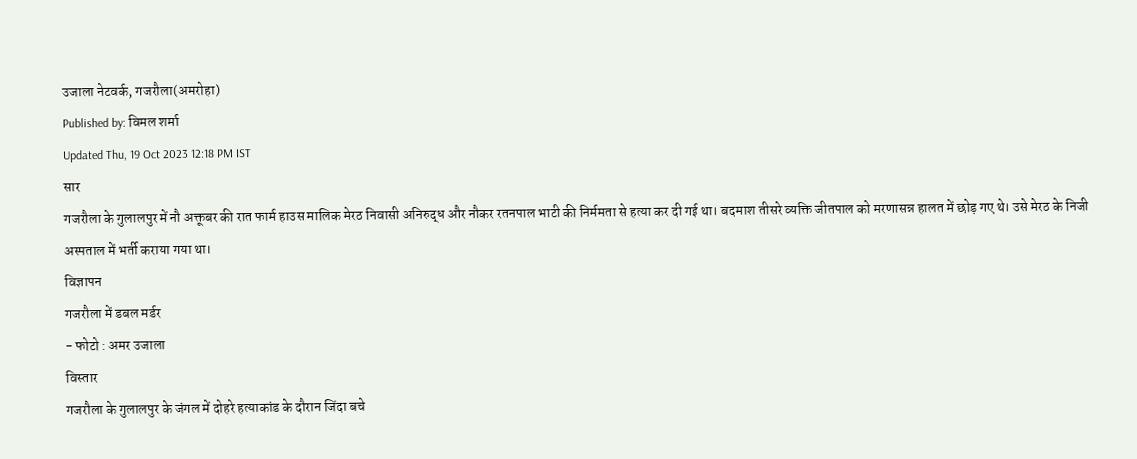उजाला नेटवर्क, गजरौला(अमरोहा)
Published by: विमल शर्मा
Updated Thu, 19 Oct 2023 12:18 PM IST
सार
गजरौला के गुलालपुर में नौ अक्तूबर की रात फार्म हाउस मालिक मेरठ निवासी अनिरुद्ध और नौकर रतनपाल भाटी की निर्ममता से हत्या कर दी गई था। बदमाश तीसरे व्यक्ति जीतपाल को मरणासन्न हालत में छोड़ गए थे। उसे मेरठ के निजी अस्पताल में भर्ती कराया गया था।
विज्ञापन
गजरौला में डबल मर्डर
- फोटो : अमर उजाला
विस्तार
गजरौला के गुलालपुर के जंगल में दोहरे हत्याकांड के दौरान जिंदा बचे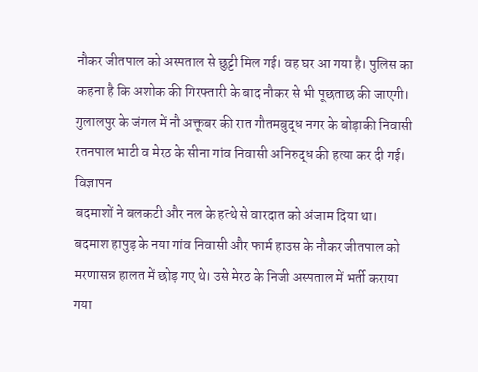नौकर जीतपाल को अस्पताल से छुट्टी मिल गई। वह घर आ गया है। पुलिस का कहना है कि अशोक की गिरफ्तारी के बाद नौकर से भी पूछताछ की जाएगी। गुलालपुर के जंगल में नौ अक्तूबर की रात गौतमबुद्ध नगर के बोड़ाकी निवासी रतनपाल भाटी व मेरठ के सीना गांव निवासी अनिरुद्ध की हत्या कर दी गई।
विज्ञापन
बदमाशों ने बलकटी और नल के हत्थे से वारदात को अंजाम दिया था। बदमाश हापुड़ के नया गांव निवासी और फार्म हाउस के नौकर जीतपाल को मरणासन्न हालत में छोड़ गए थे। उसे मेरठ के निजी अस्पताल में भर्ती कराया गया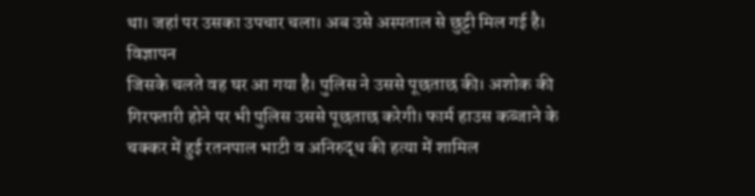था। जहां पर उसका उपचार चला। अब उसे अस्पताल से छुट्टी मिल गई है।
विज्ञापन
जिसके चलते वह घर आ गया है। पुलिस ने उससे पूछताछ की। अशोक की गिरफ्तारी होने पर भी पुलिस उससे पूछताछ करेगी। फार्म हाउस कब्जाने के चक्कर में हुई रतनपाल भाटी व अनिरुद्ध की हत्या में शामिल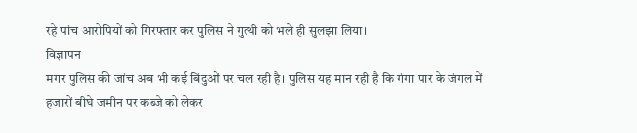रहे पांच आरोपियों को गिरफ्तार कर पुलिस ने गुत्थी को भले ही सुलझा लिया।
विज्ञापन
मगर पुलिस की जांच अब भी कई बिंदुओं पर चल रही है। पुलिस यह मान रही है कि गंगा पार के जंगल में हजारों बीघे जमीन पर कब्जे को लेकर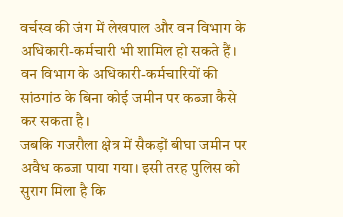वर्चस्व की जंग में लेखपाल और वन विभाग के अधिकारी-कर्मचारी भी शामिल हो सकते हैं। वन विभाग के अधिकारी-कर्मचारियों की सांठगांठ के बिना कोई जमीन पर कब्जा कैसे कर सकता है।
जबकि गजरौला क्षेत्र में सैकड़ों बीघा जमीन पर अवैध कब्जा पाया गया। इसी तरह पुलिस को सुराग मिला है कि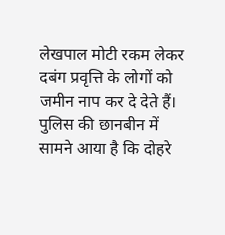लेखपाल मोटी रकम लेकर दबंग प्रवृत्ति के लोगों को जमीन नाप कर दे देते हैं। पुलिस की छानबीन में सामने आया है कि दोहरे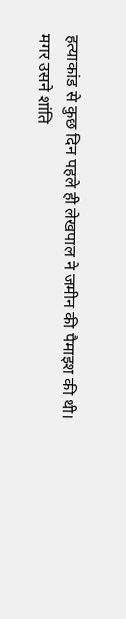हत्याकांड से कुछ दिन पहले ही लेखपाल ने जमीन की पैमाइश की थी।
मगर उसने शांति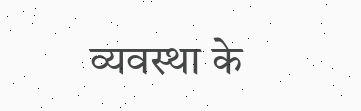व्यवस्था के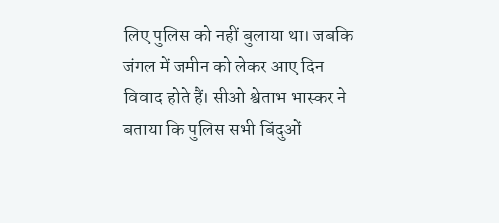लिए पुलिस को नहीं बुलाया था। जबकि जंगल में जमीन को लेकर आए दिन विवाद होते हैं। सीओ श्वेताभ भास्कर ने बताया कि पुलिस सभी बिंदुओं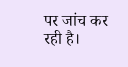पर जांच कर रही है।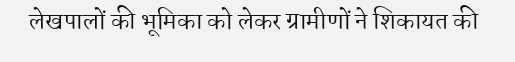लेखपालों की भूमिका को लेकर ग्रामीणों ने शिकायत की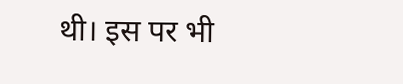थी। इस पर भी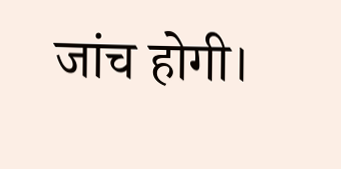जांच होगी।